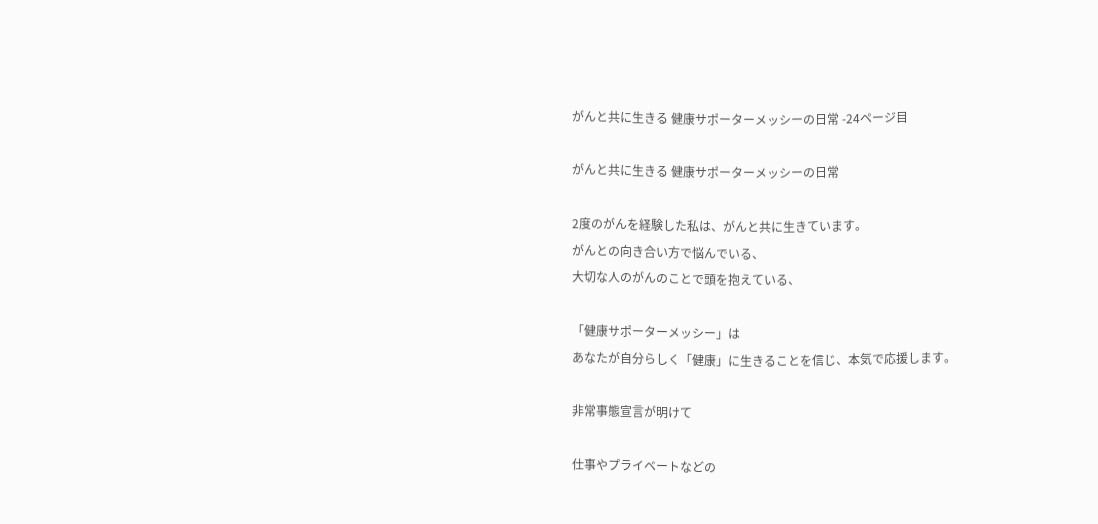がんと共に生きる 健康サポーターメッシーの日常 -24ページ目

がんと共に生きる 健康サポーターメッシーの日常

2度のがんを経験した私は、がんと共に生きています。
がんとの向き合い方で悩んでいる、
大切な人のがんのことで頭を抱えている、

「健康サポーターメッシー」は
あなたが自分らしく「健康」に生きることを信じ、本気で応援します。

非常事態宣言が明けて

仕事やプライベートなどの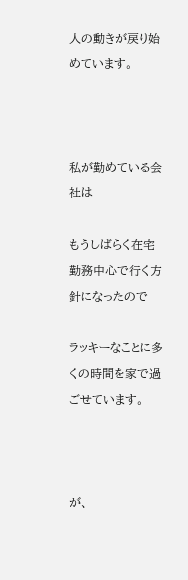人の動きが戻り始めています。



私が勤めている会社は

もうしばらく在宅勤務中心で行く方針になったので

ラッキーなことに多くの時間を家で過ごせています。



が、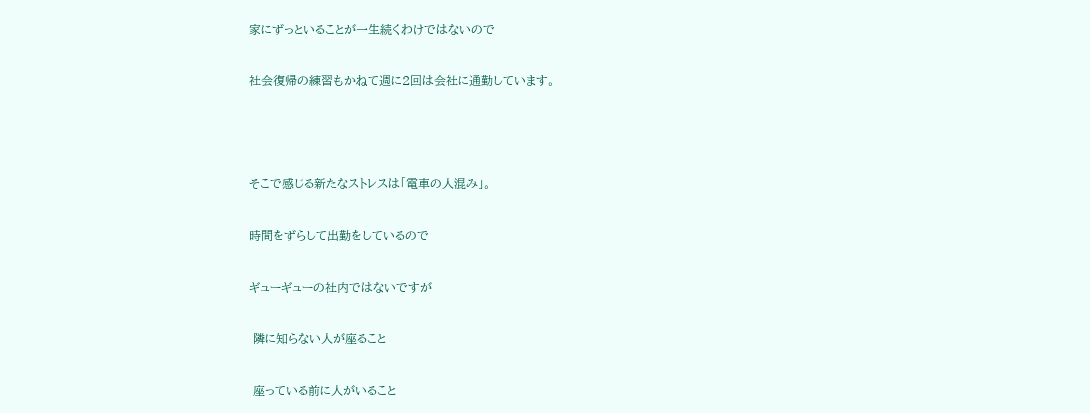家にずっといることが一生続くわけではないので

社会復帰の練習もかねて週に2回は会社に通勤しています。



そこで感じる新たなストレスは「電車の人混み」。

時間をずらして出勤をしているので

ギューギューの社内ではないですが

 隣に知らない人が座ること

 座っている前に人がいること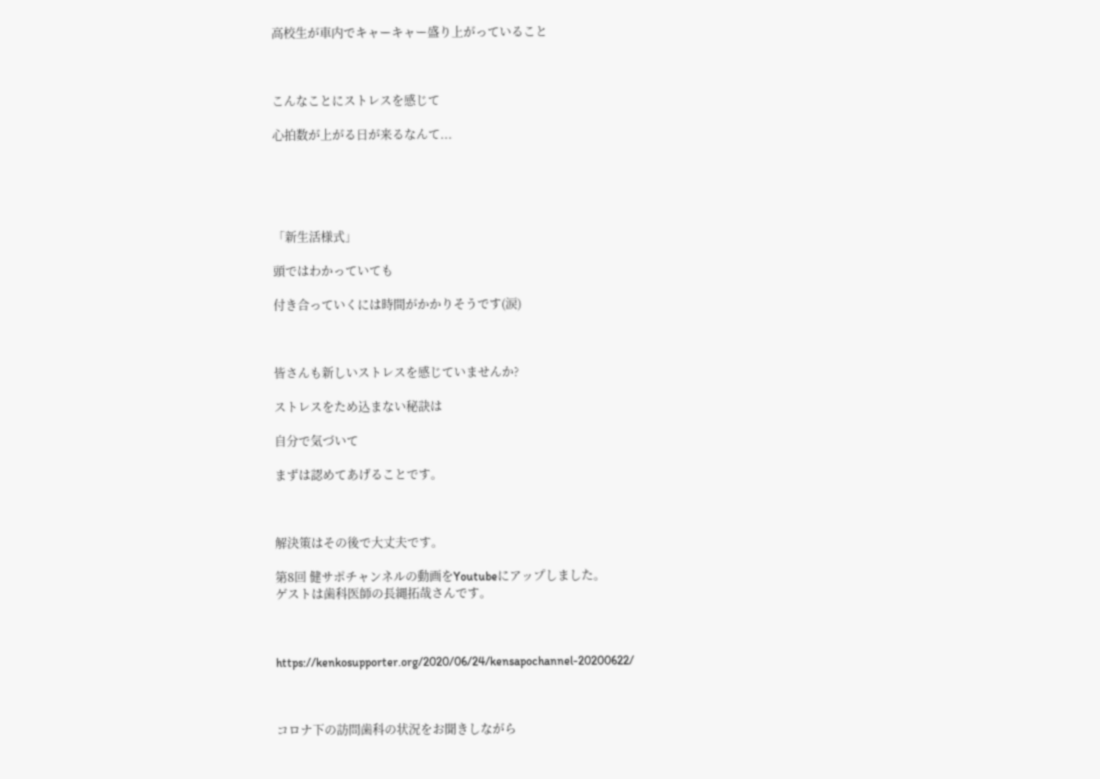高校生が車内でキャーキャー盛り上がっていること



こんなことにストレスを感じて

心拍数が上がる日が来るなんて...





「新生活様式」

頭ではわかっていても

付き合っていくには時間がかかりそうです(涙)



皆さんも新しいストレスを感じていませんか?

ストレスをため込まない秘訣は

自分で気づいて

まずは認めてあげることです。



解決策はその後で大丈夫です。

第8回 健サポチャンネルの動画をYoutubeにアップしました。
ゲストは歯科医師の長縄拓哉さんです。



https://kenkosupporter.org/2020/06/24/kensapochannel-20200622/



コロナ下の訪問歯科の状況をお聞きしながら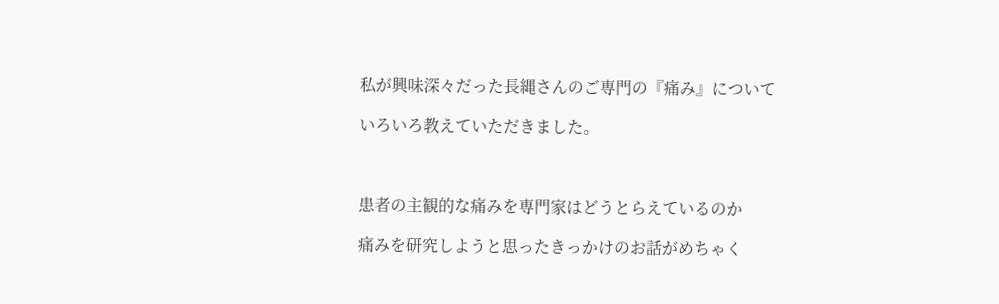私が興味深々だった長縄さんのご専門の『痛み』について

いろいろ教えていただきました。



患者の主観的な痛みを専門家はどうとらえているのか

痛みを研究しようと思ったきっかけのお話がめちゃく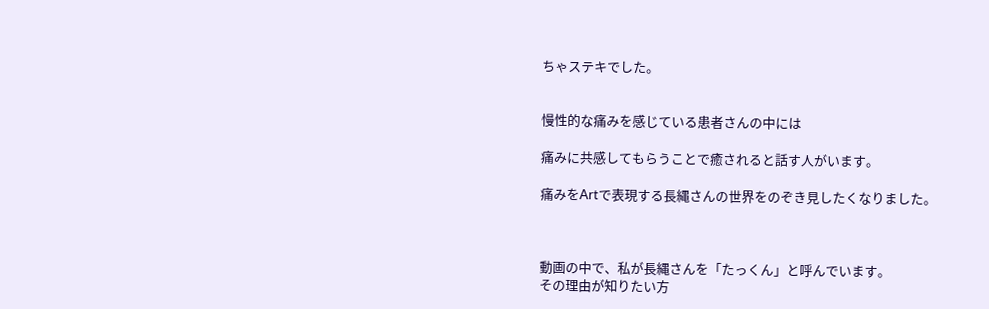ちゃステキでした。


慢性的な痛みを感じている患者さんの中には

痛みに共感してもらうことで癒されると話す人がいます。

痛みをArtで表現する長縄さんの世界をのぞき見したくなりました。



動画の中で、私が長縄さんを「たっくん」と呼んでいます。
その理由が知りたい方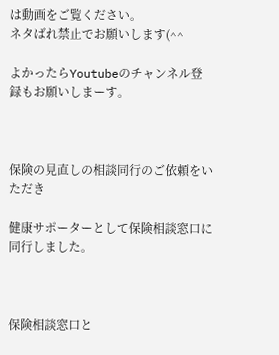は動画をご覧ください。
ネタばれ禁止でお願いします(^^

よかったらYoutubeのチャンネル登録もお願いしまーす。



保険の見直しの相談同行のご依頼をいただき

健康サポーターとして保険相談窓口に同行しました。



保険相談窓口と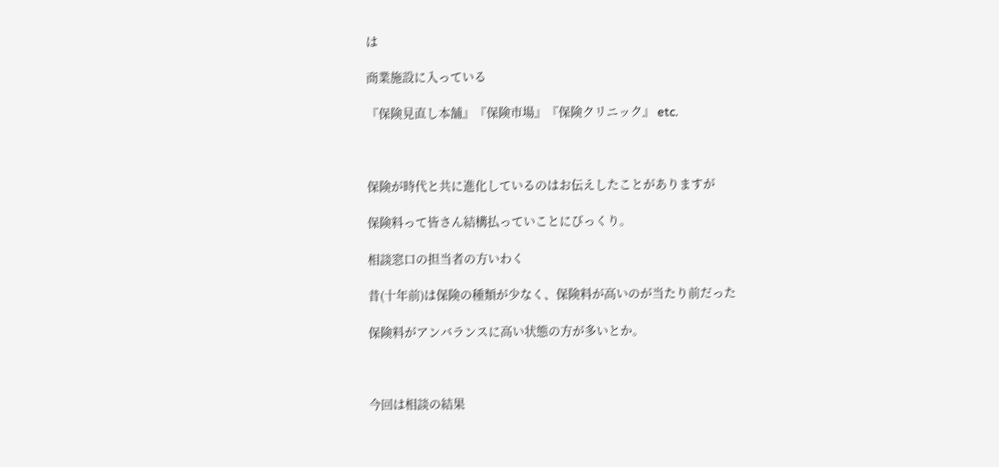は

商業施設に入っている

『保険見直し本舗』『保険市場』『保険クリニック』 etc.



保険が時代と共に進化しているのはお伝えしたことがありますが

保険料って皆さん結構払っていことにびっくり。

相談窓口の担当者の方いわく

昔(十年前)は保険の種類が少なく、保険料が高いのが当たり前だった

保険料がアンバランスに高い状態の方が多いとか。



今回は相談の結果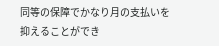同等の保障でかなり月の支払いを抑えることができ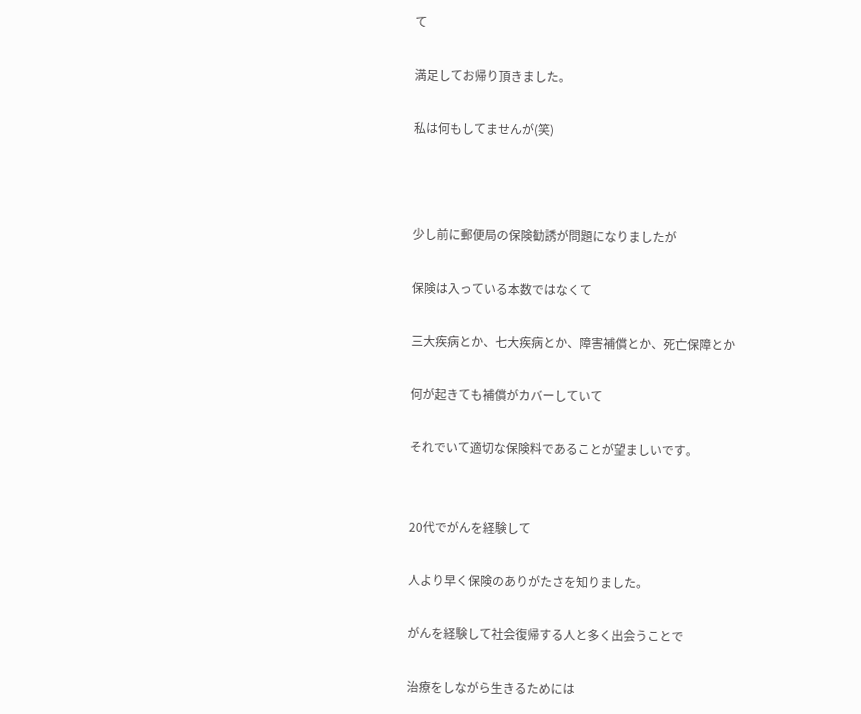て

満足してお帰り頂きました。

私は何もしてませんが(笑)



少し前に郵便局の保険勧誘が問題になりましたが

保険は入っている本数ではなくて

三大疾病とか、七大疾病とか、障害補償とか、死亡保障とか

何が起きても補償がカバーしていて

それでいて適切な保険料であることが望ましいです。


20代でがんを経験して

人より早く保険のありがたさを知りました。

がんを経験して社会復帰する人と多く出会うことで

治療をしながら生きるためには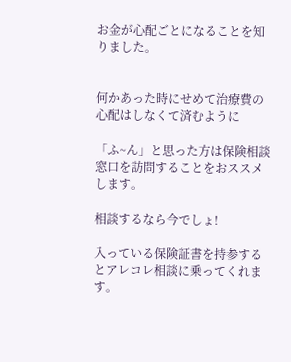お金が心配ごとになることを知りました。


何かあった時にせめて治療費の心配はしなくて済むように

「ふ~ん」と思った方は保険相談窓口を訪問することをおススメします。

相談するなら今でしょ!

入っている保険証書を持参するとアレコレ相談に乗ってくれます。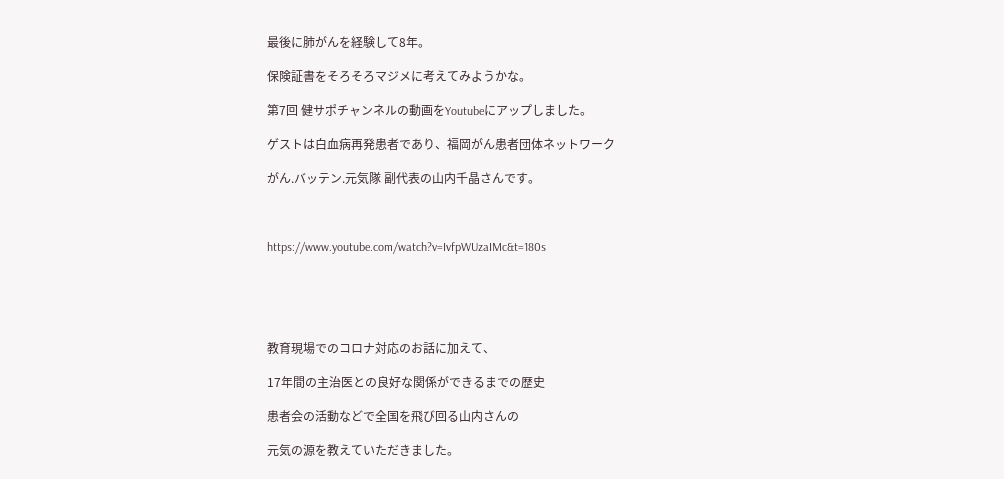最後に肺がんを経験して8年。

保険証書をそろそろマジメに考えてみようかな。

第7回 健サポチャンネルの動画をYoutubeにアップしました。

ゲストは白血病再発患者であり、福岡がん患者団体ネットワーク

がん.バッテン.元気隊 副代表の山内千晶さんです。



https://www.youtube.com/watch?v=IvfpWUzaIMc&t=180s





教育現場でのコロナ対応のお話に加えて、

17年間の主治医との良好な関係ができるまでの歴史

患者会の活動などで全国を飛び回る山内さんの

元気の源を教えていただきました。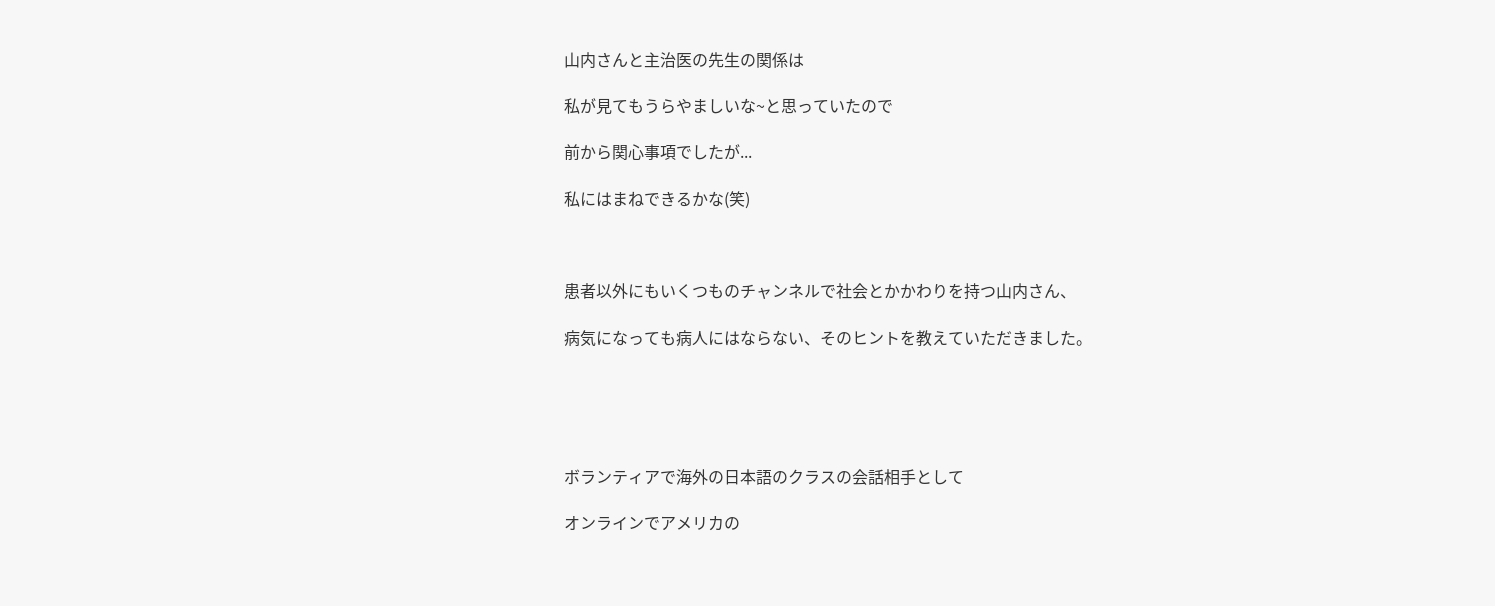山内さんと主治医の先生の関係は

私が見てもうらやましいな~と思っていたので

前から関心事項でしたが...

私にはまねできるかな(笑)



患者以外にもいくつものチャンネルで社会とかかわりを持つ山内さん、

病気になっても病人にはならない、そのヒントを教えていただきました。





ボランティアで海外の日本語のクラスの会話相手として

オンラインでアメリカの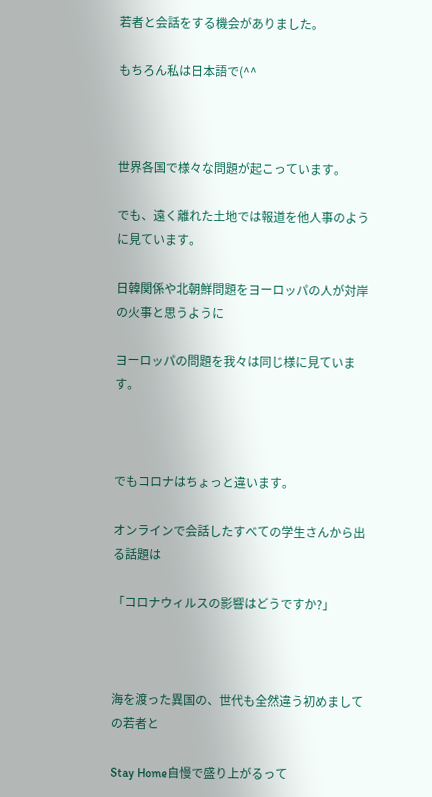若者と会話をする機会がありました。

もちろん私は日本語で(^^



世界各国で様々な問題が起こっています。

でも、遠く離れた土地では報道を他人事のように見ています。

日韓関係や北朝鮮問題をヨーロッパの人が対岸の火事と思うように

ヨーロッパの問題を我々は同じ様に見ています。



でもコロナはちょっと違います。

オンラインで会話したすべての学生さんから出る話題は

「コロナウィルスの影響はどうですか?」



海を渡った異国の、世代も全然違う初めましての若者と

Stay Home自慢で盛り上がるって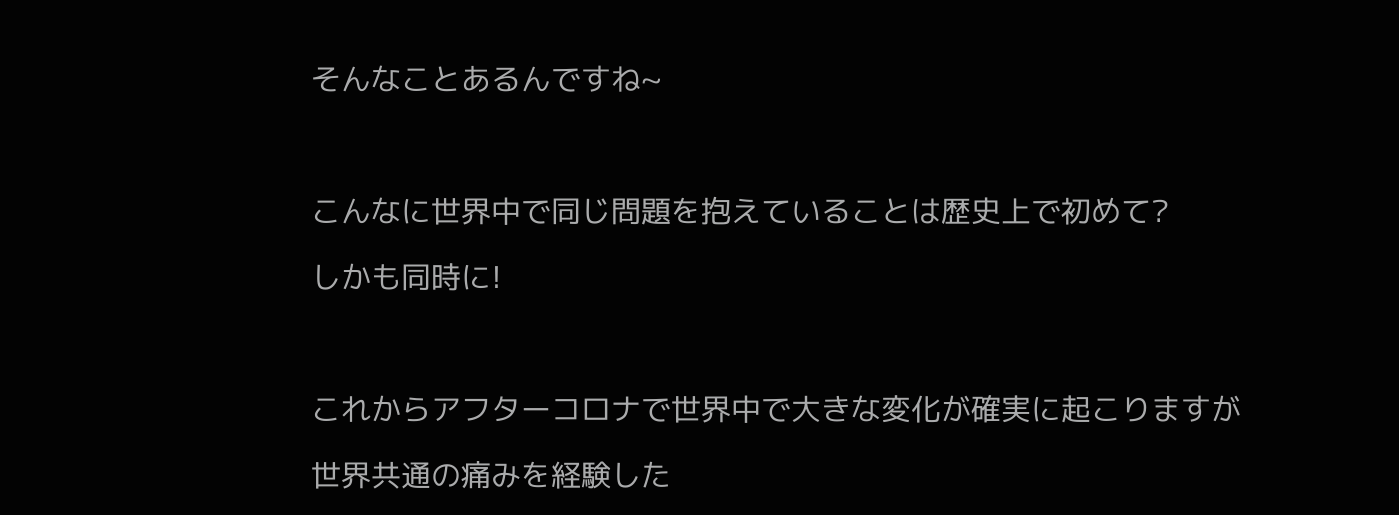そんなことあるんですね~



こんなに世界中で同じ問題を抱えていることは歴史上で初めて?

しかも同時に!



これからアフターコロナで世界中で大きな変化が確実に起こりますが

世界共通の痛みを経験した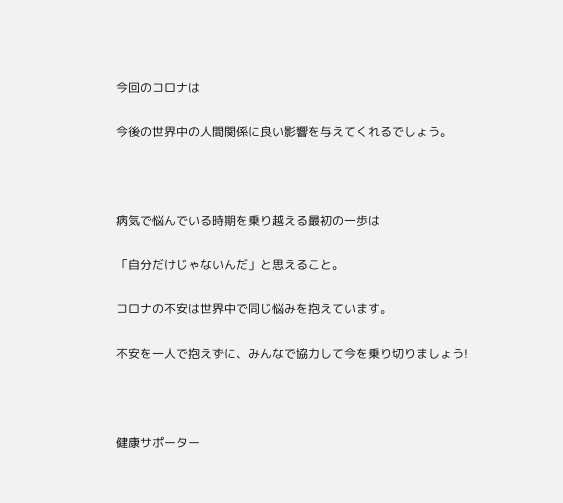今回のコロナは

今後の世界中の人間関係に良い影響を与えてくれるでしょう。



病気で悩んでいる時期を乗り越える最初の一歩は

「自分だけじゃないんだ」と思えること。

コロナの不安は世界中で同じ悩みを抱えています。

不安を一人で抱えずに、みんなで協力して今を乗り切りましょう!



健康サポーター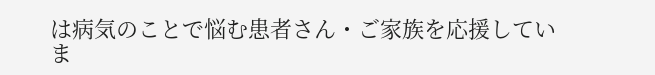は病気のことで悩む患者さん・ご家族を応援していま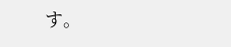す。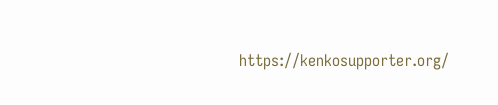https://kenkosupporter.org/